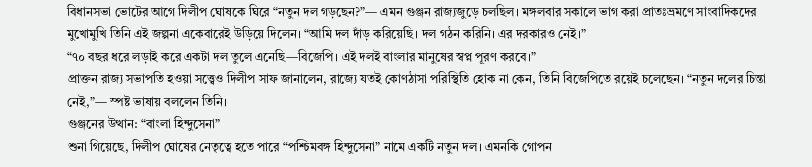বিধানসভা ভোটের আগে দিলীপ ঘোষকে ঘিরে “নতুন দল গড়ছেন?”— এমন গুঞ্জন রাজ্যজুড়ে চলছিল। মঙ্গলবার সকালে ভাগ করা প্রাতঃভ্রমণে সাংবাদিকদের মুখোমুখি তিনি এই জল্পনা একেবারেই উড়িয়ে দিলেন। “আমি দল দাঁড় করিয়েছি। দল গঠন করিনি। এর দরকারও নেই।”
“৭০ বছর ধরে লড়াই করে একটা দল তুলে এনেছি—বিজেপি। এই দলই বাংলার মানুষের স্বপ্ন পূরণ করবে।”
প্রাক্তন রাজ্য সভাপতি হওয়া সত্ত্বেও দিলীপ সাফ জানালেন, রাজ্যে যতই কোণঠাসা পরিস্থিতি হোক না কেন, তিনি বিজেপিতে রয়েই চলেছেন। “নতুন দলের চিন্তা নেই,”— স্পষ্ট ভাষায় বললেন তিনি।
গুঞ্জনের উত্থান: “বাংলা হিন্দুসেনা”
শুনা গিয়েছে, দিলীপ ঘোষের নেতৃত্বে হতে পারে “পশ্চিমবঙ্গ হিন্দুসেনা” নামে একটি নতুন দল। এমনকি গোপন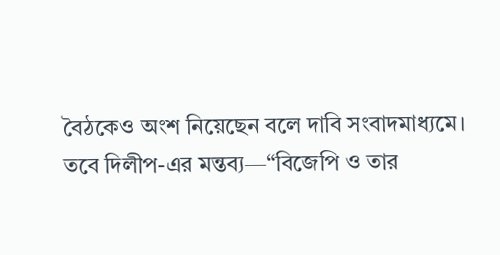বৈঠকেও অংশ নিয়েছেন বলে দাবি সংবাদমাধ্যমে।
তবে দিলীপ-এর মন্তব্য—“বিজেপি ও তার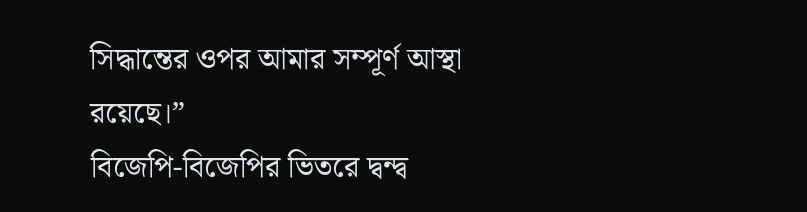সিদ্ধান্তের ওপর আমার সম্পূর্ণ আস্থা রয়েছে।”
বিজেপি-বিজেপির ভিতরে দ্বন্দ্ব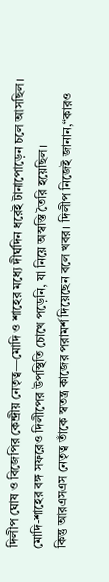দিলীপ ঘোষ ও বিজেপির কেন্দ্রীয় নেতৃত্ব—মোদি ও শাহের মধ্যে দীর্ঘদিন ধরেই টানাপোড়েন চলে আসছিল। মোদি-শাহের বঙ্গ সফরেও দিলীপের উপস্থিতি চোখে পড়েনি, যা নিয়ে অস্বস্তি তৈরি হয়েছিল।
কিন্তু আরএসএস নেতৃত্ব তাঁকে স্বতন্ত্র কাজের পরামর্শ দিয়েছেন বলে খবর। দিলীপ নিজেই জানান,“কারও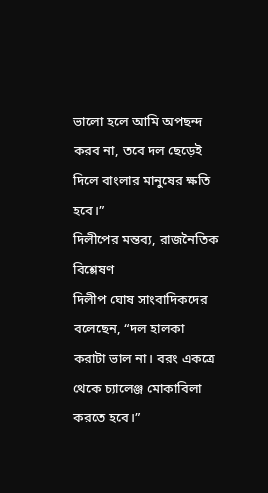ভালো হলে আমি অপছন্দ করব না, তবে দল ছেড়েই দিলে বাংলার মানুষের ক্ষতি হবে।”
দিলীপের মন্তব্য, রাজনৈতিক বিশ্লেষণ
দিলীপ ঘোষ সাংবাদিকদের বলেছেন, “দল হালকা করাটা ভাল না। বরং একত্রে থেকে চ্যালেঞ্জ মোকাবিলা করতে হবে।”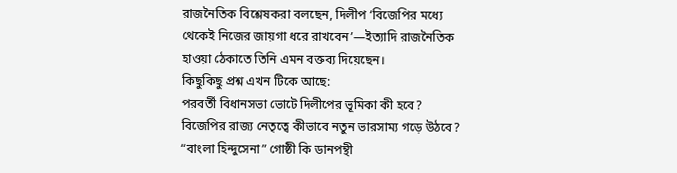রাজনৈতিক বিশ্লেষকরা বলছেন, দিলীপ ‘বিজেপির মধ্যে থেকেই নিজের জায়গা ধরে রাখবেন’—ইত্যাদি রাজনৈতিক হাওয়া ঠেকাতে তিনি এমন বক্তব্য দিয়েছেন।
কিছুকিছু প্রশ্ন এখন টিকে আছে:
পরবর্তী বিধানসভা ভোটে দিলীপের ভূমিকা কী হবে?
বিজেপির রাজ্য নেতৃত্বে কীভাবে নতুন ভারসাম্য গড়ে উঠবে?
“বাংলা হিন্দুসেনা” গোষ্ঠী কি ডানপন্থী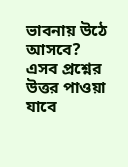ভাবনায় উঠে আসবে?
এসব প্রশ্নের উত্তর পাওয়া যাবে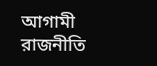আগামী রাজনীতি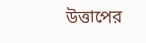উত্তাপের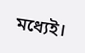মধ্যেই।